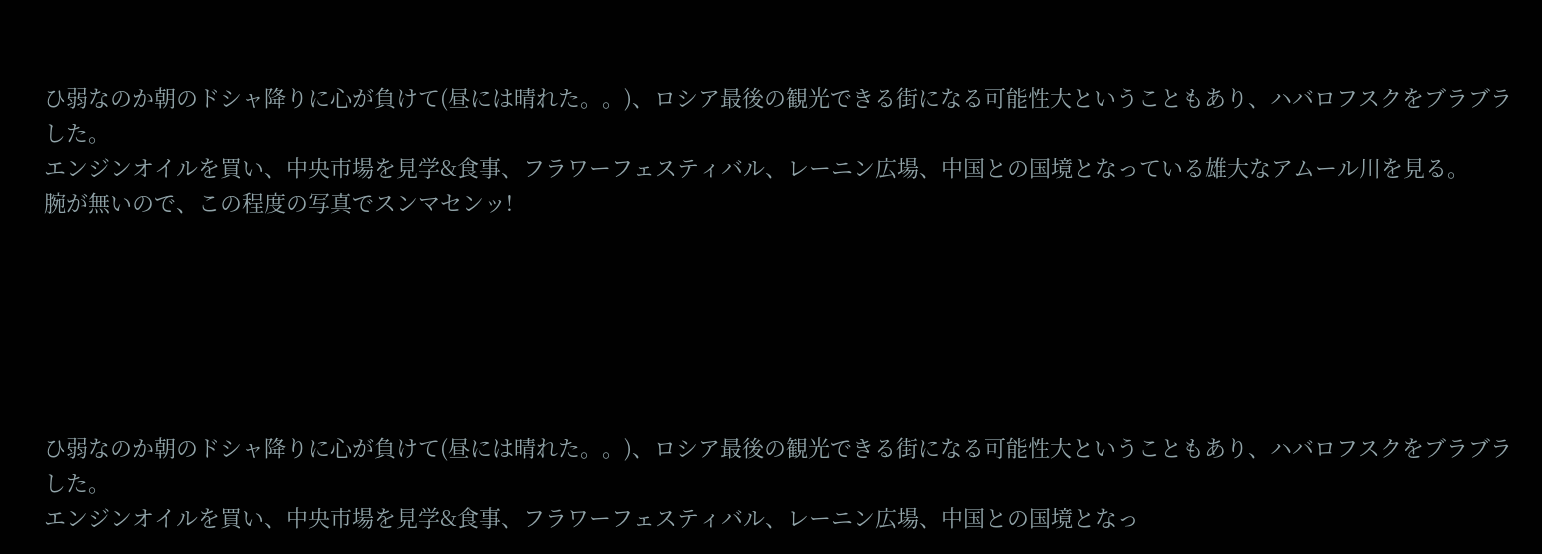ひ弱なのか朝のドシャ降りに心が負けて(昼には晴れた。。)、ロシア最後の観光できる街になる可能性大ということもあり、ハバロフスクをブラブラした。
エンジンオイルを買い、中央市場を見学&食事、フラワーフェスティバル、レーニン広場、中国との国境となっている雄大なアムール川を見る。
腕が無いので、この程度の写真でスンマセンッ!






ひ弱なのか朝のドシャ降りに心が負けて(昼には晴れた。。)、ロシア最後の観光できる街になる可能性大ということもあり、ハバロフスクをブラブラした。
エンジンオイルを買い、中央市場を見学&食事、フラワーフェスティバル、レーニン広場、中国との国境となっ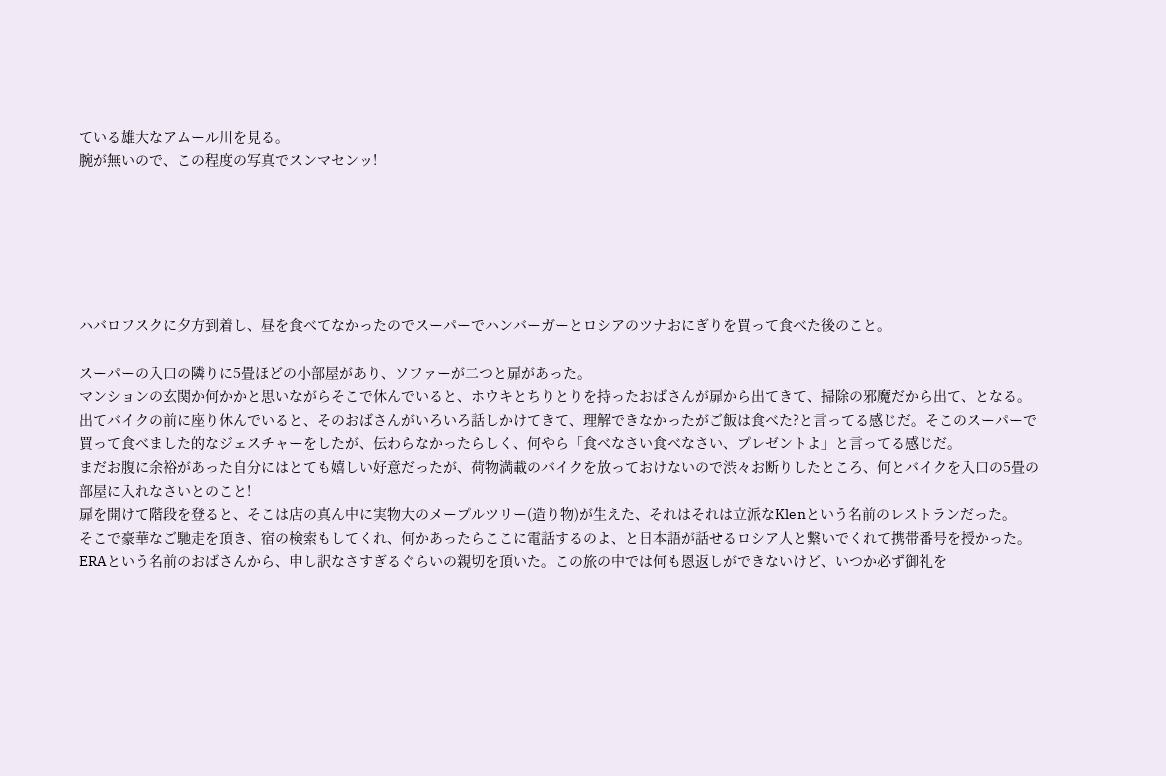ている雄大なアムール川を見る。
腕が無いので、この程度の写真でスンマセンッ!






ハバロフスクに夕方到着し、昼を食べてなかったのでスーパーでハンバーガーとロシアのツナおにぎりを買って食べた後のこと。

スーパーの入口の隣りに5畳ほどの小部屋があり、ソファーが二つと扉があった。
マンションの玄関か何かかと思いながらそこで休んでいると、ホウキとちりとりを持ったおばさんが扉から出てきて、掃除の邪魔だから出て、となる。
出てバイクの前に座り休んでいると、そのおばさんがいろいろ話しかけてきて、理解できなかったがご飯は食べた?と言ってる感じだ。そこのスーパーで買って食べました的なジェスチャーをしたが、伝わらなかったらしく、何やら「食べなさい食べなさい、プレゼントよ」と言ってる感じだ。
まだお腹に余裕があった自分にはとても嬉しい好意だったが、荷物満載のバイクを放っておけないので渋々お断りしたところ、何とバイクを入口の5畳の部屋に入れなさいとのこと!
扉を開けて階段を登ると、そこは店の真ん中に実物大のメープルツリー(造り物)が生えた、それはそれは立派なKlenという名前のレストランだった。
そこで豪華なご馳走を頂き、宿の検索もしてくれ、何かあったらここに電話するのよ、と日本語が話せるロシア人と繋いでくれて携帯番号を授かった。
ERAという名前のおばさんから、申し訳なさすぎるぐらいの親切を頂いた。この旅の中では何も恩返しができないけど、いつか必ず御礼を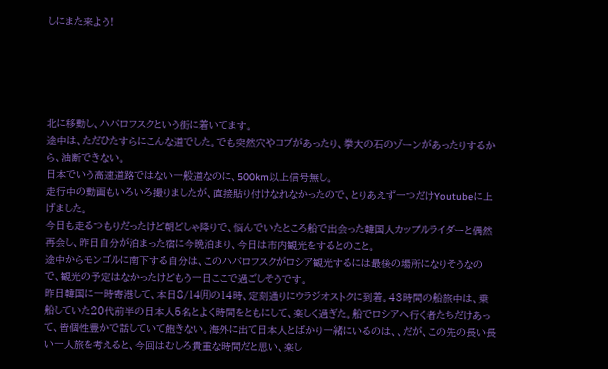しにまた来よう!





北に移動し、ハバロフスクという街に着いてます。
途中は、ただひたすらにこんな道でした。でも突然穴やコブがあったり、拳大の石のゾーンがあったりするから、油断できない。
日本でいう高速道路ではない一般道なのに、500km以上信号無し。
走行中の動画もいろいろ撮りましたが、直接貼り付けなれなかったので、とりあえず一つだけYoutubeに上げました。
今日も走るつもりだったけど朝どしゃ降りで、悩んでいたところ船で出会った韓国人カップルライダーと偶然再会し、昨日自分が泊まった宿に今晩泊まり、今日は市内観光をするとのこと。
途中からモンゴルに南下する自分は、このハバロフスクがロシア観光するには最後の場所になりそうなので、観光の予定はなかったけどもう一日ここで過ごしそうです。
昨日韓国に一時寄港して、本日8/14㈪の14時、定刻通りにウラジオストクに到着。43時間の船旅中は、乗船していた20代前半の日本人5名とよく時間をともにして、楽しく過ぎた。船でロシアへ行く者たちだけあって、皆個性豊かで話していて飽きない。海外に出て日本人とばかり一緒にいるのは、、だが、この先の長い長い一人旅を考えると、今回はむしろ貴重な時間だと思い、楽し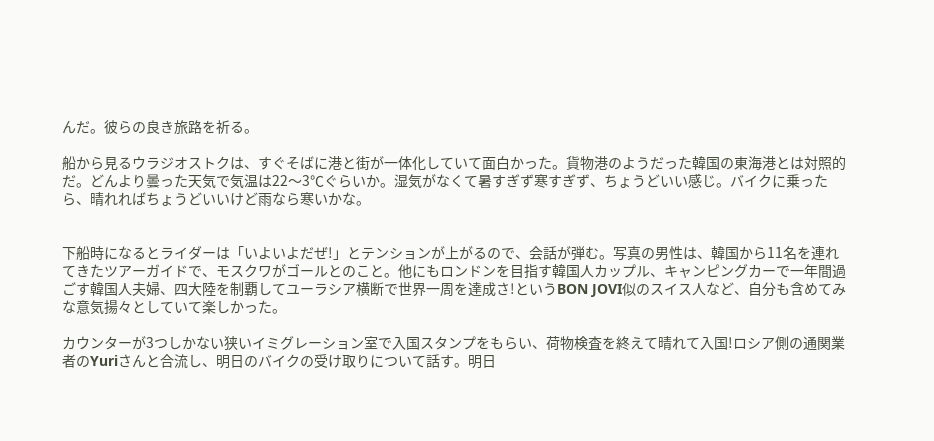んだ。彼らの良き旅路を祈る。

船から見るウラジオストクは、すぐそばに港と街が一体化していて面白かった。貨物港のようだった韓国の東海港とは対照的だ。どんより曇った天気で気温は22〜3℃ぐらいか。湿気がなくて暑すぎず寒すぎず、ちょうどいい感じ。バイクに乗ったら、晴れればちょうどいいけど雨なら寒いかな。


下船時になるとライダーは「いよいよだぜ!」とテンションが上がるので、会話が弾む。写真の男性は、韓国から11名を連れてきたツアーガイドで、モスクワがゴールとのこと。他にもロンドンを目指す韓国人カップル、キャンピングカーで一年間過ごす韓国人夫婦、四大陸を制覇してユーラシア横断で世界一周を達成さ!というBON JOVI似のスイス人など、自分も含めてみな意気揚々としていて楽しかった。

カウンターが3つしかない狭いイミグレーション室で入国スタンプをもらい、荷物検査を終えて晴れて入国!ロシア側の通関業者のYuriさんと合流し、明日のバイクの受け取りについて話す。明日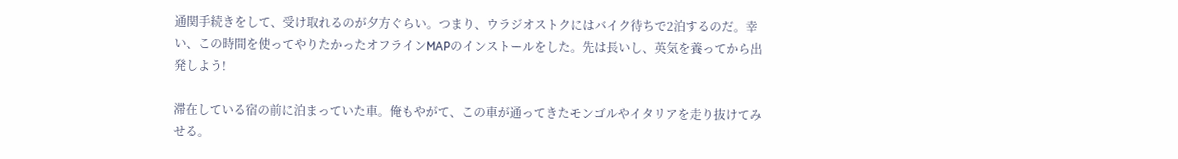通関手続きをして、受け取れるのが夕方ぐらい。つまり、ウラジオストクにはバイク待ちで2泊するのだ。幸い、この時間を使ってやりたかったオフラインMAPのインストールをした。先は長いし、英気を養ってから出発しよう!

滞在している宿の前に泊まっていた車。俺もやがて、この車が通ってきたモンゴルやイタリアを走り抜けてみせる。